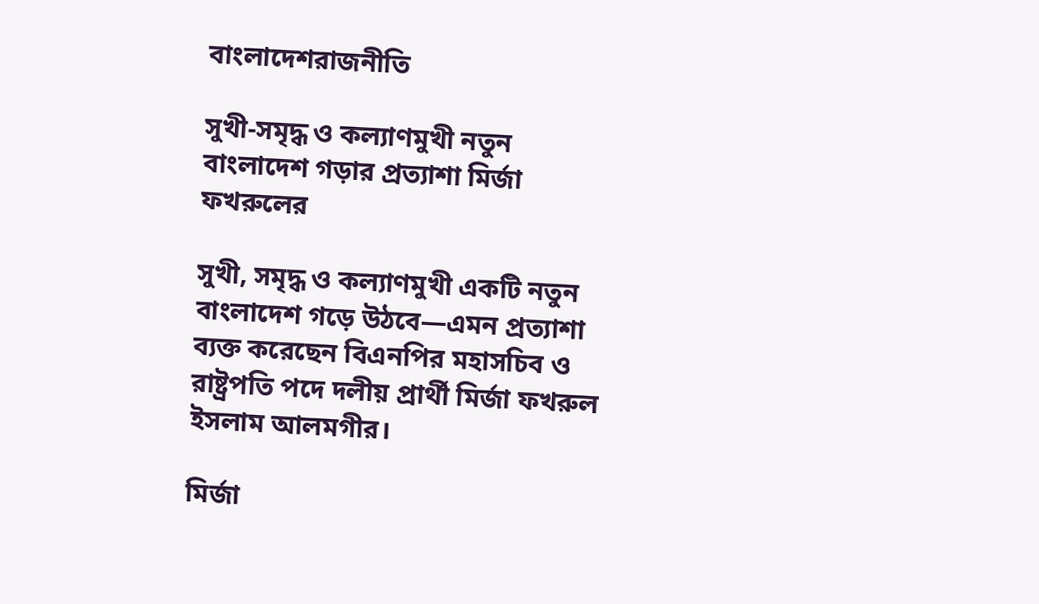বাংলাদেশরাজনীতি

সুখী-সমৃদ্ধ ও কল্যাণমুখী নতুন বাংলাদেশ গড়ার প্রত্যাশা মির্জা ফখরুলের

সুখী, সমৃদ্ধ ও কল্যাণমুখী একটি নতুন বাংলাদেশ গড়ে উঠবে—এমন প্রত্যাশা ব্যক্ত করেছেন বিএনপির মহাসচিব ও রাষ্ট্রপতি পদে দলীয় প্রার্থী মির্জা ফখরুল ইসলাম আলমগীর।

মির্জা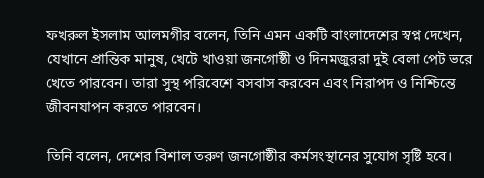ফখরুল ইসলাম আলমগীর বলেন, তিনি এমন একটি বাংলাদেশের স্বপ্ন দেখেন, যেখানে প্রান্তিক মানুষ, খেটে খাওয়া জনগোষ্ঠী ও দিনমজুররা দুই বেলা পেট ভরে খেতে পারবেন। তারা সুস্থ পরিবেশে বসবাস করবেন এবং নিরাপদ ও নিশ্চিন্তে জীবনযাপন করতে পারবেন।

তিনি বলেন, দেশের বিশাল তরুণ জনগোষ্ঠীর কর্মসংস্থানের সুযোগ সৃষ্টি হবে।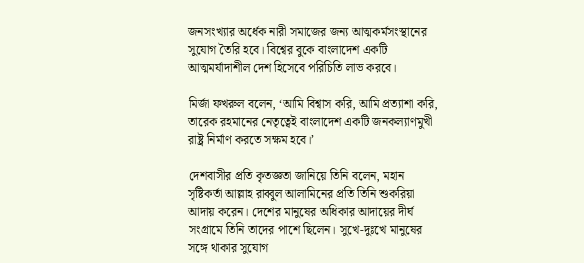জনসংখ্যার অর্ধেক নারী সমাজের জন্য আত্মকর্মসংস্থানের সুযোগ তৈরি হবে। বিশ্বের বুকে বাংলাদেশ একটি আত্মমর্যাদাশীল দেশ হিসেবে পরিচিতি লাভ করবে।

মির্জা ফখরুল বলেন, ‘আমি বিশ্বাস করি, আমি প্রত্যাশা করি, তারেক রহমানের নেতৃত্বেই বাংলাদেশ একটি জনকল্যাণমুখী রাষ্ট্র নির্মাণ করতে সক্ষম হবে।’

দেশবাসীর প্রতি কৃতজ্ঞতা জানিয়ে তিনি বলেন, মহান সৃষ্টিকর্তা আল্লাহ রাব্বুল আলামিনের প্রতি তিনি শুকরিয়া আদায় করেন। দেশের মানুষের অধিকার আদায়ের দীর্ঘ সংগ্রামে তিনি তাদের পাশে ছিলেন। সুখে-দুঃখে মানুষের সঙ্গে থাকার সুযোগ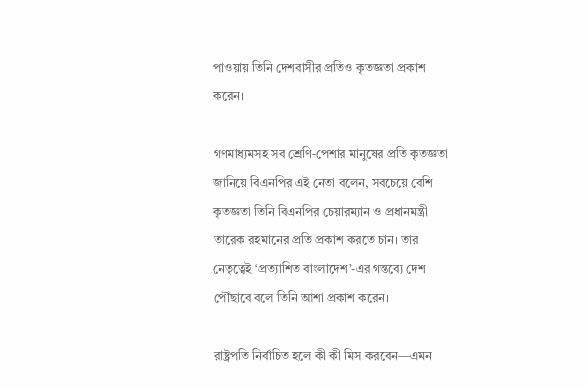পাওয়ায় তিনি দেশবাসীর প্রতিও কৃতজ্ঞতা প্রকাশ করেন।

গণমাধ্যমসহ সব শ্রেণি-পেশার মানুষের প্রতি কৃতজ্ঞতা জানিয়ে বিএনপির এই নেতা বলেন, সবচেয়ে বেশি কৃতজ্ঞতা তিনি বিএনপির চেয়ারম্যান ও প্রধানমন্ত্রী তারেক রহমানের প্রতি প্রকাশ করতে চান। তার নেতৃত্বেই ‘প্রত্যাশিত বাংলাদেশ’-এর গন্তব্যে দেশ পৌঁছাবে বলে তিনি আশা প্রকাশ করেন।

রাষ্ট্রপতি নির্বাচিত হলে কী কী মিস করবেন—এমন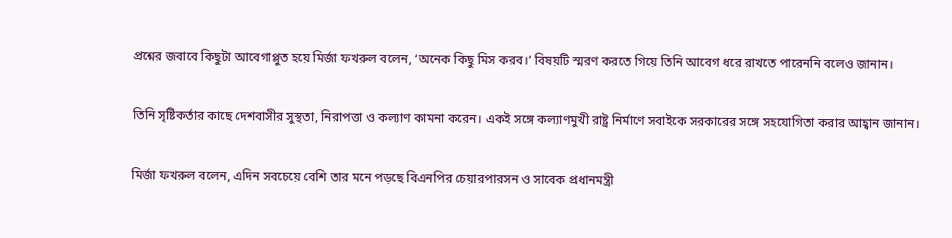প্রশ্নের জবাবে কিছুটা আবেগাপ্লুত হয়ে মির্জা ফখরুল বলেন, ‘অনেক কিছু মিস করব।’ বিষয়টি স্মরণ করতে গিয়ে তিনি আবেগ ধরে রাখতে পারেননি বলেও জানান।

তিনি সৃষ্টিকর্তার কাছে দেশবাসীর সুস্থতা, নিরাপত্তা ও কল্যাণ কামনা করেন। একই সঙ্গে কল্যাণমুখী রাষ্ট্র নির্মাণে সবাইকে সরকারের সঙ্গে সহযোগিতা করার আহ্বান জানান।

মির্জা ফখরুল বলেন, এদিন সবচেয়ে বেশি তার মনে পড়ছে বিএনপির চেয়ারপারসন ও সাবেক প্রধানমন্ত্রী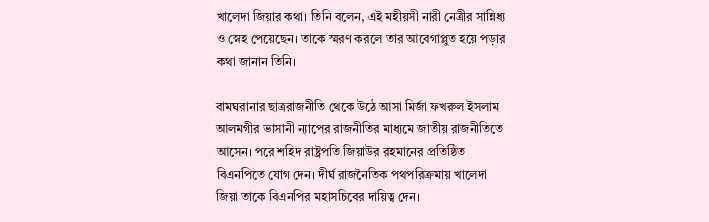খালেদা জিয়ার কথা। তিনি বলেন, এই মহীয়সী নারী নেত্রীর সান্নিধ্য ও স্নেহ পেয়েছেন। তাকে স্মরণ করলে তার আবেগাপ্লুত হয়ে পড়ার কথা জানান তিনি।

বামঘরানার ছাত্ররাজনীতি থেকে উঠে আসা মির্জা ফখরুল ইসলাম আলমগীর ভাসানী ন্যাপের রাজনীতির মাধ্যমে জাতীয় রাজনীতিতে আসেন। পরে শহিদ রাষ্ট্রপতি জিয়াউর রহমানের প্রতিষ্ঠিত বিএনপিতে যোগ দেন। দীর্ঘ রাজনৈতিক পথপরিক্রমায় খালেদা জিয়া তাকে বিএনপির মহাসচিবের দায়িত্ব দেন।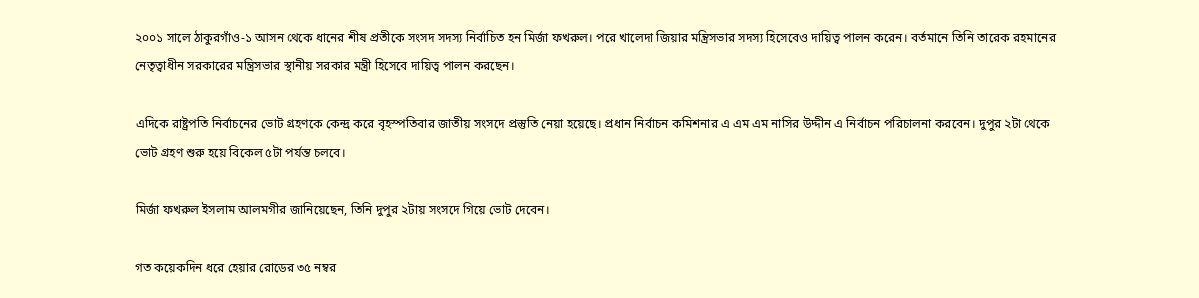২০০১ সালে ঠাকুরগাঁও-১ আসন থেকে ধানের শীষ প্রতীকে সংসদ সদস্য নির্বাচিত হন মির্জা ফখরুল। পরে খালেদা জিয়ার মন্ত্রিসভার সদস্য হিসেবেও দায়িত্ব পালন করেন। বর্তমানে তিনি তারেক রহমানের নেতৃত্বাধীন সরকারের মন্ত্রিসভার স্থানীয় সরকার মন্ত্রী হিসেবে দায়িত্ব পালন করছেন।

এদিকে রাষ্ট্রপতি নির্বাচনের ভোট গ্রহণকে কেন্দ্র করে বৃহস্পতিবার জাতীয় সংসদে প্রস্তুতি নেয়া হয়েছে। প্রধান নির্বাচন কমিশনার এ এম এম নাসির উদ্দীন এ নির্বাচন পরিচালনা করবেন। দুপুর ২টা থেকে ভোট গ্রহণ শুরু হয়ে বিকেল ৫টা পর্যন্ত চলবে।

মির্জা ফখরুল ইসলাম আলমগীর জানিয়েছেন, তিনি দুপুর ২টায় সংসদে গিয়ে ভোট দেবেন।

গত কয়েকদিন ধরে হেয়ার রোডের ৩৫ নম্বর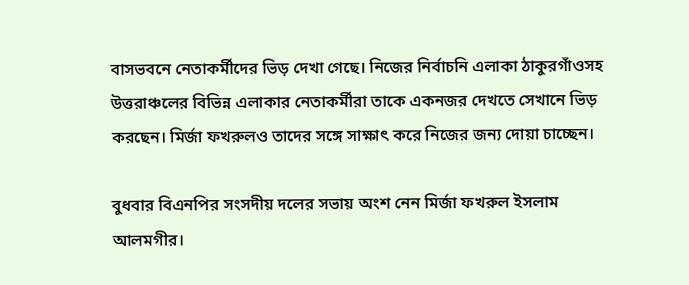বাসভবনে নেতাকর্মীদের ভিড় দেখা গেছে। নিজের নির্বাচনি এলাকা ঠাকুরগাঁওসহ উত্তরাঞ্চলের বিভিন্ন এলাকার নেতাকর্মীরা তাকে একনজর দেখতে সেখানে ভিড় করছেন। মির্জা ফখরুলও তাদের সঙ্গে সাক্ষাৎ করে নিজের জন্য দোয়া চাচ্ছেন।

বুধবার বিএনপির সংসদীয় দলের সভায় অংশ নেন মির্জা ফখরুল ইসলাম আলমগীর।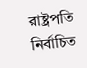রাষ্ট্রপতি নির্বাচিত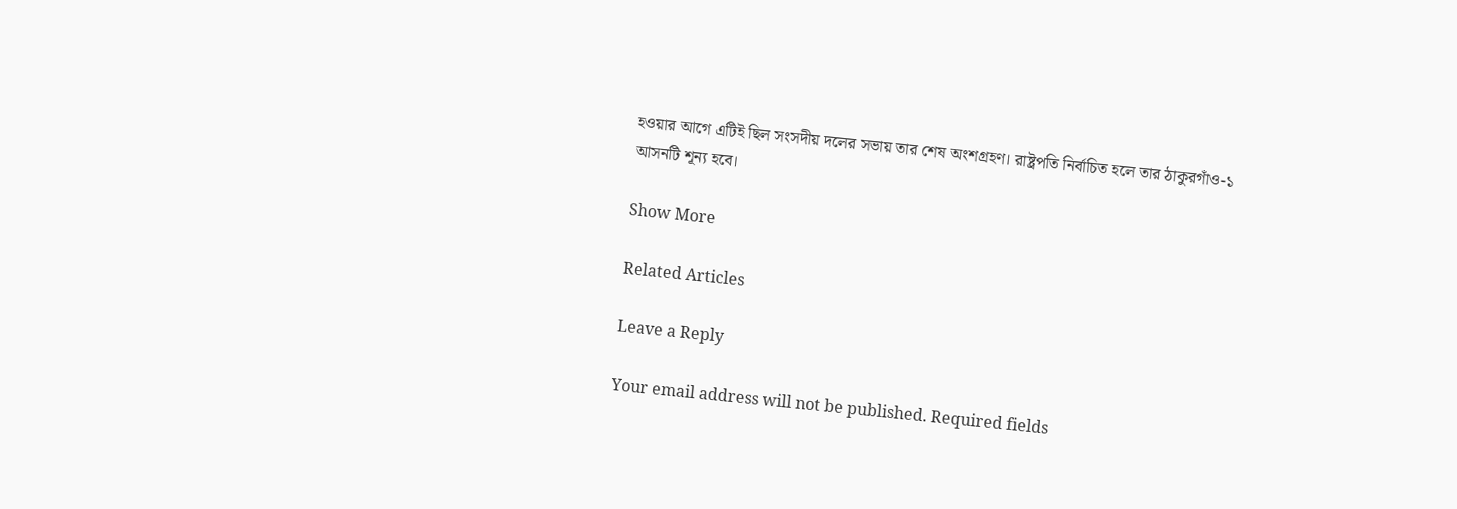হওয়ার আগে এটিই ছিল সংসদীয় দলের সভায় তার শেষ অংশগ্রহণ। রাষ্ট্রপতি নির্বাচিত হলে তার ঠাকুরগাঁও-১ আসনটি শূন্য হবে।

Show More

Related Articles

Leave a Reply

Your email address will not be published. Required fields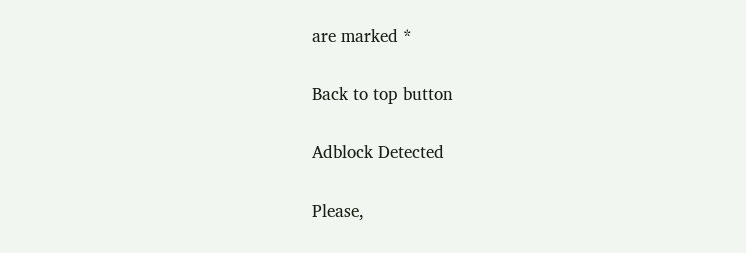are marked *

Back to top button

Adblock Detected

Please,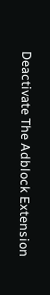Deactivate The Adblock Extension